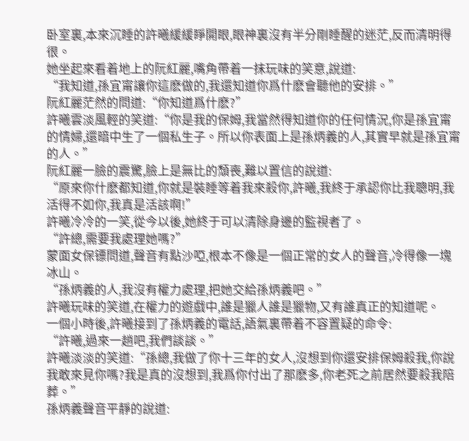卧室裏,本來沉睡的許曦緩緩睜開眼,眼神裏沒有半分剛睡醒的迷茫,反而清明得很。
她坐起來看着地上的阮紅麗,嘴角帶着一抹玩味的笑意,說道:
“我知道,孫宜甯讓你這麽做的,我還知道你爲什麽會聽他的安排。”
阮紅麗茫然的問道:“你知道爲什麽?”
許曦雲淡風輕的笑道:“你是我的保姆,我當然得知道你的任何情況,你是孫宜甯的情婦,還暗中生了一個私生子。所以你表面上是孫炳義的人,其實早就是孫宜甯的人。”
阮紅麗一臉的震驚,臉上是無比的頹喪,難以置信的說道:
“原來你什麽都知道,你就是裝睡等着我來殺你,許曦,我終于承認你比我聰明,我活得不如你,我真是活該啊!”
許曦冷冷的一笑,從今以後,她終于可以清除身邊的監視者了。
“許總,需要我處理她嗎?”
蒙面女保镖問道,聲音有點沙啞,根本不像是一個正常的女人的聲音,冷得像一塊冰山。
“孫炳義的人,我沒有權力處理,把她交給孫炳義吧。”
許曦玩味的笑道,在權力的遊戲中,誰是獵人誰是獵物,又有誰真正的知道呢。
一個小時後,許曦接到了孫炳義的電話,語氣裏帶着不容置疑的命令:
“許曦,過來一趟吧,我們談談。”
許曦淡淡的笑道:“孫總,我做了你十三年的女人,沒想到你還安排保姆殺我,你說我敢來見你嗎?我是真的沒想到,我爲你付出了那麽多,你老死之前居然要殺我陪葬。”
孫炳義聲音平靜的說道: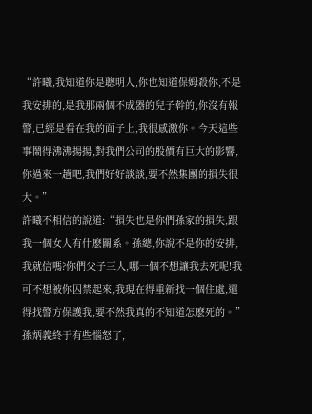“許曦,我知道你是聰明人,你也知道保姆殺你,不是我安排的,是我那兩個不成器的兒子幹的,你沒有報警,已經是看在我的面子上,我很感激你。今天這些事鬧得沸沸揚揚,對我們公司的股價有巨大的影響,你過來一趟吧,我們好好談談,要不然集團的損失很大。”
許曦不相信的說道:“損失也是你們孫家的損失,跟我一個女人有什麽關系。孫總,你說不是你的安排,我就信嗎?你們父子三人,哪一個不想讓我去死呢!我可不想被你囚禁起來,我現在得重新找一個住處,還得找警方保護我,要不然我真的不知道怎麽死的。”
孫炳義終于有些惱怒了,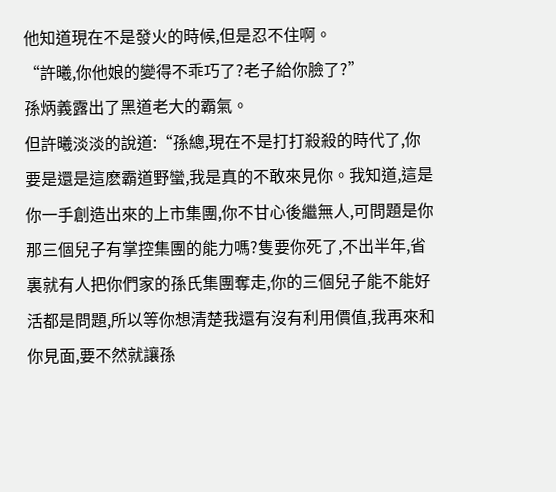他知道現在不是發火的時候,但是忍不住啊。
“許曦,你他娘的變得不乖巧了?老子給你臉了?”
孫炳義露出了黑道老大的霸氣。
但許曦淡淡的說道:“孫總,現在不是打打殺殺的時代了,你要是還是這麽霸道野蠻,我是真的不敢來見你。我知道,這是你一手創造出來的上市集團,你不甘心後繼無人,可問題是你那三個兒子有掌控集團的能力嗎?隻要你死了,不出半年,省裏就有人把你們家的孫氏集團奪走,你的三個兒子能不能好活都是問題,所以等你想清楚我還有沒有利用價值,我再來和你見面,要不然就讓孫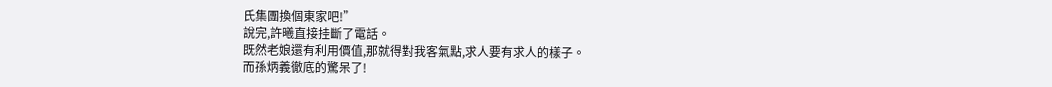氏集團換個東家吧!”
說完,許曦直接挂斷了電話。
既然老娘還有利用價值,那就得對我客氣點,求人要有求人的樣子。
而孫炳義徹底的驚呆了!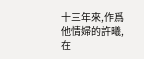十三年來,作爲他情婦的許曦,在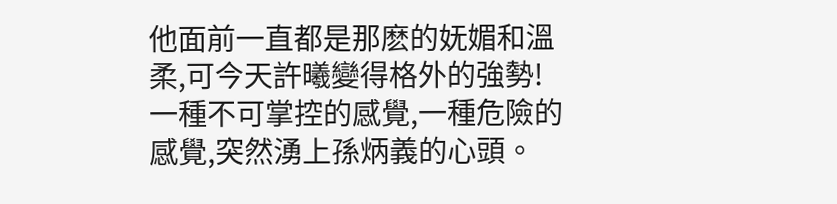他面前一直都是那麽的妩媚和溫柔,可今天許曦變得格外的強勢!
一種不可掌控的感覺,一種危險的感覺,突然湧上孫炳義的心頭。